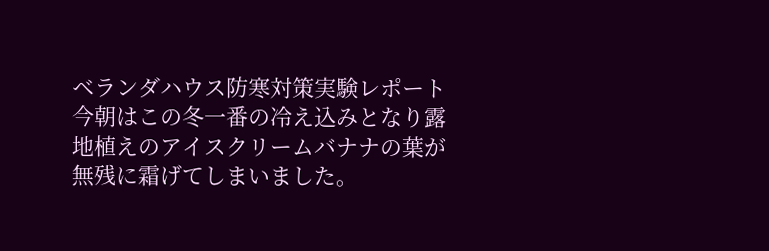ベランダハウス防寒対策実験レポート
今朝はこの冬一番の冷え込みとなり露地植えのアイスクリームバナナの葉が
無残に霜げてしまいました。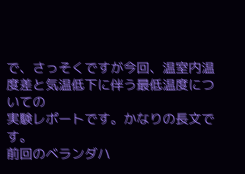で、さっそくですが今回、温室内温度差と気温低下に伴う最低温度についての
実験レポートです。かなりの長文です。
前回のベランダハ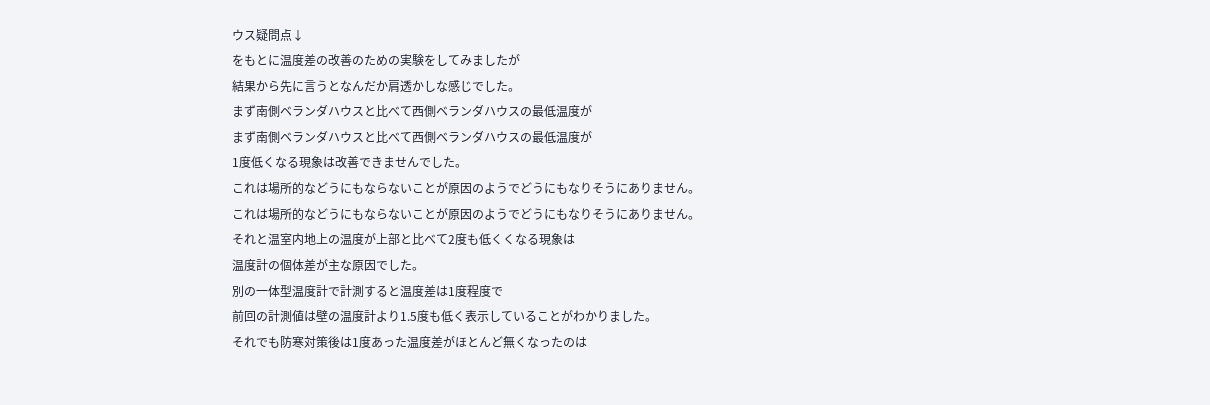ウス疑問点↓
をもとに温度差の改善のための実験をしてみましたが
結果から先に言うとなんだか肩透かしな感じでした。
まず南側ベランダハウスと比べて西側ベランダハウスの最低温度が
まず南側ベランダハウスと比べて西側ベランダハウスの最低温度が
1度低くなる現象は改善できませんでした。
これは場所的などうにもならないことが原因のようでどうにもなりそうにありません。
これは場所的などうにもならないことが原因のようでどうにもなりそうにありません。
それと温室内地上の温度が上部と比べて2度も低くくなる現象は
温度計の個体差が主な原因でした。
別の一体型温度計で計測すると温度差は1度程度で
前回の計測値は壁の温度計より1.5度も低く表示していることがわかりました。
それでも防寒対策後は1度あった温度差がほとんど無くなったのは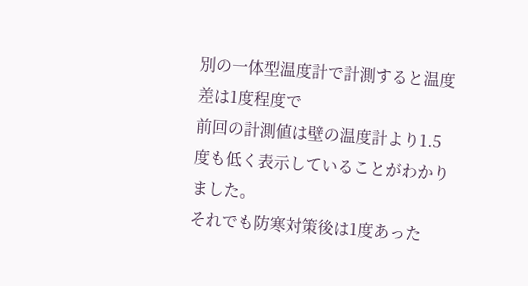別の一体型温度計で計測すると温度差は1度程度で
前回の計測値は壁の温度計より1.5度も低く表示していることがわかりました。
それでも防寒対策後は1度あった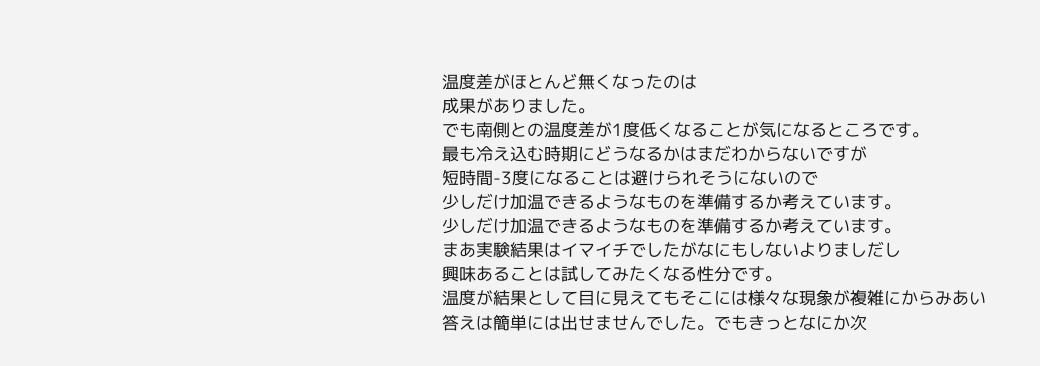温度差がほとんど無くなったのは
成果がありました。
でも南側との温度差が1度低くなることが気になるところです。
最も冷え込む時期にどうなるかはまだわからないですが
短時間-3度になることは避けられそうにないので
少しだけ加温できるようなものを準備するか考えています。
少しだけ加温できるようなものを準備するか考えています。
まあ実験結果はイマイチでしたがなにもしないよりましだし
興味あることは試してみたくなる性分です。
温度が結果として目に見えてもそこには様々な現象が複雑にからみあい
答えは簡単には出せませんでした。でもきっとなにか次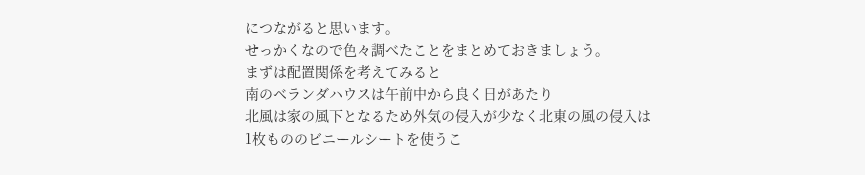につながると思います。
せっかくなので色々調べたことをまとめておきましょう。
まずは配置関係を考えてみると
南のベランダハウスは午前中から良く日があたり
北風は家の風下となるため外気の侵入が少なく北東の風の侵入は
1枚もののビニールシートを使うこ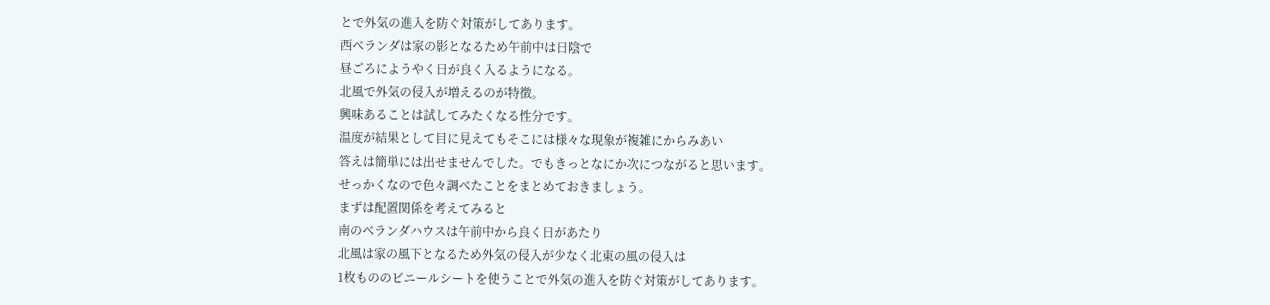とで外気の進入を防ぐ対策がしてあります。
西ベランダは家の影となるため午前中は日陰で
昼ごろにようやく日が良く入るようになる。
北風で外気の侵入が増えるのが特徴。
興味あることは試してみたくなる性分です。
温度が結果として目に見えてもそこには様々な現象が複雑にからみあい
答えは簡単には出せませんでした。でもきっとなにか次につながると思います。
せっかくなので色々調べたことをまとめておきましょう。
まずは配置関係を考えてみると
南のベランダハウスは午前中から良く日があたり
北風は家の風下となるため外気の侵入が少なく北東の風の侵入は
1枚もののビニールシートを使うことで外気の進入を防ぐ対策がしてあります。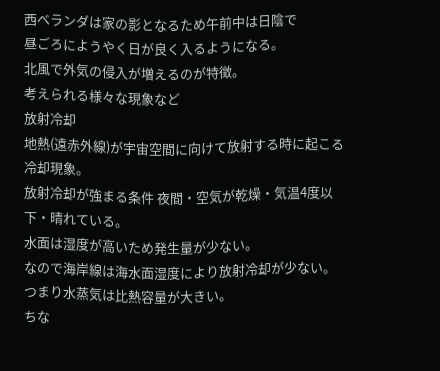西ベランダは家の影となるため午前中は日陰で
昼ごろにようやく日が良く入るようになる。
北風で外気の侵入が増えるのが特徴。
考えられる様々な現象など
放射冷却
地熱(遠赤外線)が宇宙空間に向けて放射する時に起こる冷却現象。
放射冷却が強まる条件 夜間・空気が乾燥・気温4度以下・晴れている。
水面は湿度が高いため発生量が少ない。
なので海岸線は海水面湿度により放射冷却が少ない。
つまり水蒸気は比熱容量が大きい。
ちな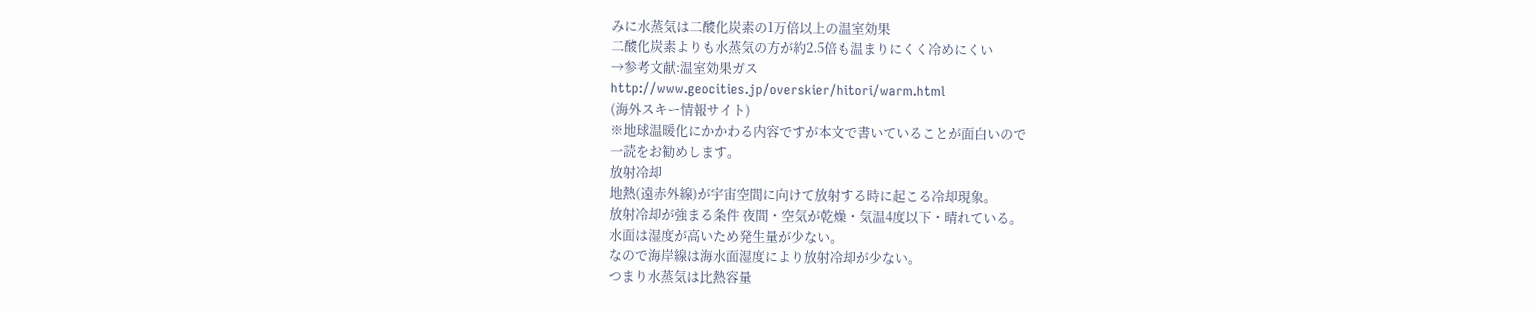みに水蒸気は二酸化炭素の1万倍以上の温室効果
二酸化炭素よりも水蒸気の方が約2.5倍も温まりにくく冷めにくい
→参考文献:温室効果ガス
http://www.geocities.jp/overskier/hitori/warm.html
(海外スキー情報サイト)
※地球温暖化にかかわる内容ですが本文で書いていることが面白いので
一読をお勧めします。
放射冷却
地熱(遠赤外線)が宇宙空間に向けて放射する時に起こる冷却現象。
放射冷却が強まる条件 夜間・空気が乾燥・気温4度以下・晴れている。
水面は湿度が高いため発生量が少ない。
なので海岸線は海水面湿度により放射冷却が少ない。
つまり水蒸気は比熱容量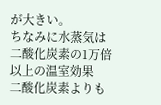が大きい。
ちなみに水蒸気は二酸化炭素の1万倍以上の温室効果
二酸化炭素よりも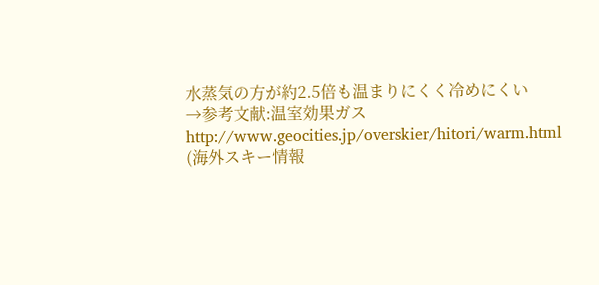水蒸気の方が約2.5倍も温まりにくく冷めにくい
→参考文献:温室効果ガス
http://www.geocities.jp/overskier/hitori/warm.html
(海外スキー情報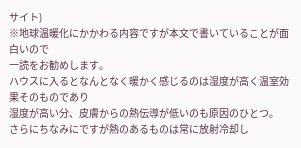サイト)
※地球温暖化にかかわる内容ですが本文で書いていることが面白いので
一読をお勧めします。
ハウスに入るとなんとなく暖かく感じるのは湿度が高く温室効果そのものであり
湿度が高い分、皮膚からの熱伝導が低いのも原因のひとつ。
さらにちなみにですが熱のあるものは常に放射冷却し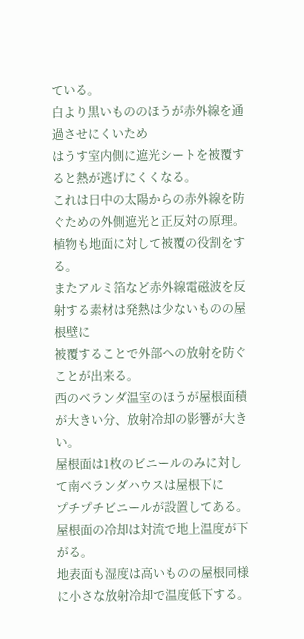ている。
白より黒いもののほうが赤外線を通過させにくいため
はうす室内側に遮光シートを被覆すると熱が逃げにくくなる。
これは日中の太陽からの赤外線を防ぐための外側遮光と正反対の原理。
植物も地面に対して被覆の役割をする。
またアルミ箔など赤外線電磁波を反射する素材は発熱は少ないものの屋根壁に
被覆することで外部への放射を防ぐことが出来る。
西のベランダ温室のほうが屋根面積が大きい分、放射冷却の影響が大きい。
屋根面は1枚のビニールのみに対して南ベランダハウスは屋根下に
プチプチビニールが設置してある。
屋根面の冷却は対流で地上温度が下がる。
地表面も湿度は高いものの屋根同様に小さな放射冷却で温度低下する。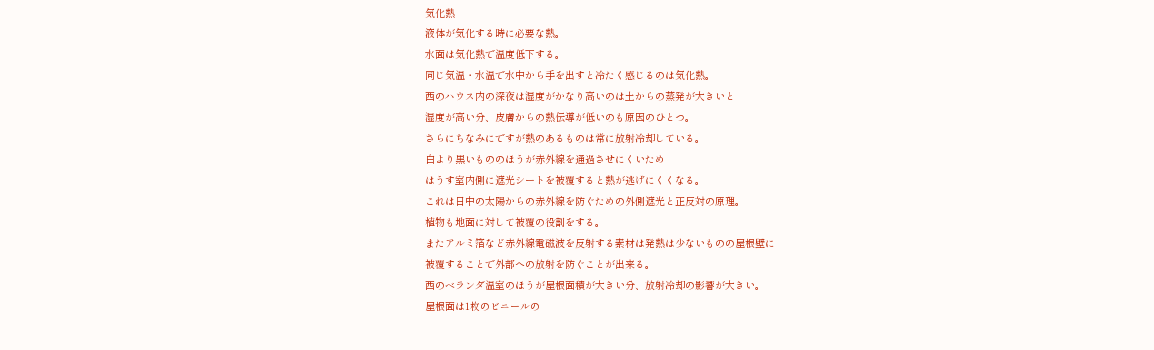気化熱
液体が気化する時に必要な熱。
水面は気化熱で温度低下する。
同じ気温・水温で水中から手を出すと冷たく感じるのは気化熱。
西のハウス内の深夜は湿度がかなり高いのは土からの蒸発が大きいと
湿度が高い分、皮膚からの熱伝導が低いのも原因のひとつ。
さらにちなみにですが熱のあるものは常に放射冷却している。
白より黒いもののほうが赤外線を通過させにくいため
はうす室内側に遮光シートを被覆すると熱が逃げにくくなる。
これは日中の太陽からの赤外線を防ぐための外側遮光と正反対の原理。
植物も地面に対して被覆の役割をする。
またアルミ箔など赤外線電磁波を反射する素材は発熱は少ないものの屋根壁に
被覆することで外部への放射を防ぐことが出来る。
西のベランダ温室のほうが屋根面積が大きい分、放射冷却の影響が大きい。
屋根面は1枚のビニールの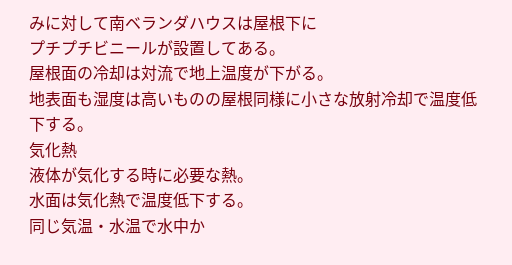みに対して南ベランダハウスは屋根下に
プチプチビニールが設置してある。
屋根面の冷却は対流で地上温度が下がる。
地表面も湿度は高いものの屋根同様に小さな放射冷却で温度低下する。
気化熱
液体が気化する時に必要な熱。
水面は気化熱で温度低下する。
同じ気温・水温で水中か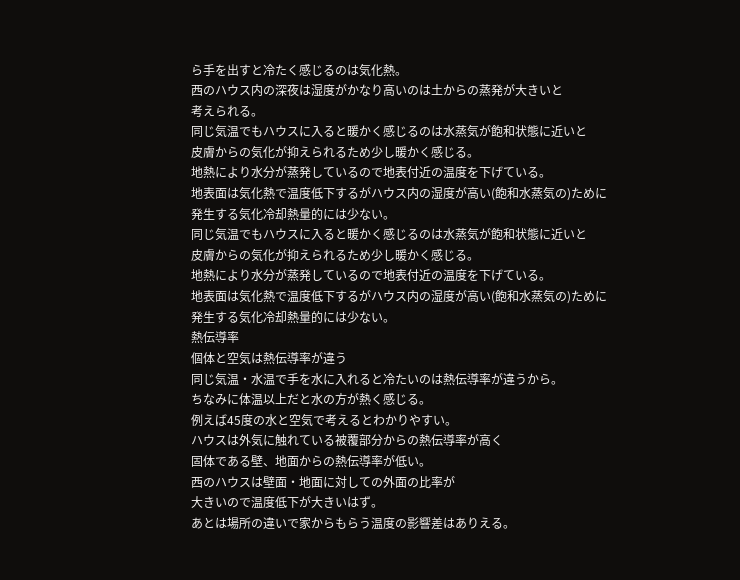ら手を出すと冷たく感じるのは気化熱。
西のハウス内の深夜は湿度がかなり高いのは土からの蒸発が大きいと
考えられる。
同じ気温でもハウスに入ると暖かく感じるのは水蒸気が飽和状態に近いと
皮膚からの気化が抑えられるため少し暖かく感じる。
地熱により水分が蒸発しているので地表付近の温度を下げている。
地表面は気化熱で温度低下するがハウス内の湿度が高い(飽和水蒸気の)ために
発生する気化冷却熱量的には少ない。
同じ気温でもハウスに入ると暖かく感じるのは水蒸気が飽和状態に近いと
皮膚からの気化が抑えられるため少し暖かく感じる。
地熱により水分が蒸発しているので地表付近の温度を下げている。
地表面は気化熱で温度低下するがハウス内の湿度が高い(飽和水蒸気の)ために
発生する気化冷却熱量的には少ない。
熱伝導率
個体と空気は熱伝導率が違う
同じ気温・水温で手を水に入れると冷たいのは熱伝導率が違うから。
ちなみに体温以上だと水の方が熱く感じる。
例えば45度の水と空気で考えるとわかりやすい。
ハウスは外気に触れている被覆部分からの熱伝導率が高く
固体である壁、地面からの熱伝導率が低い。
西のハウスは壁面・地面に対しての外面の比率が
大きいので温度低下が大きいはず。
あとは場所の違いで家からもらう温度の影響差はありえる。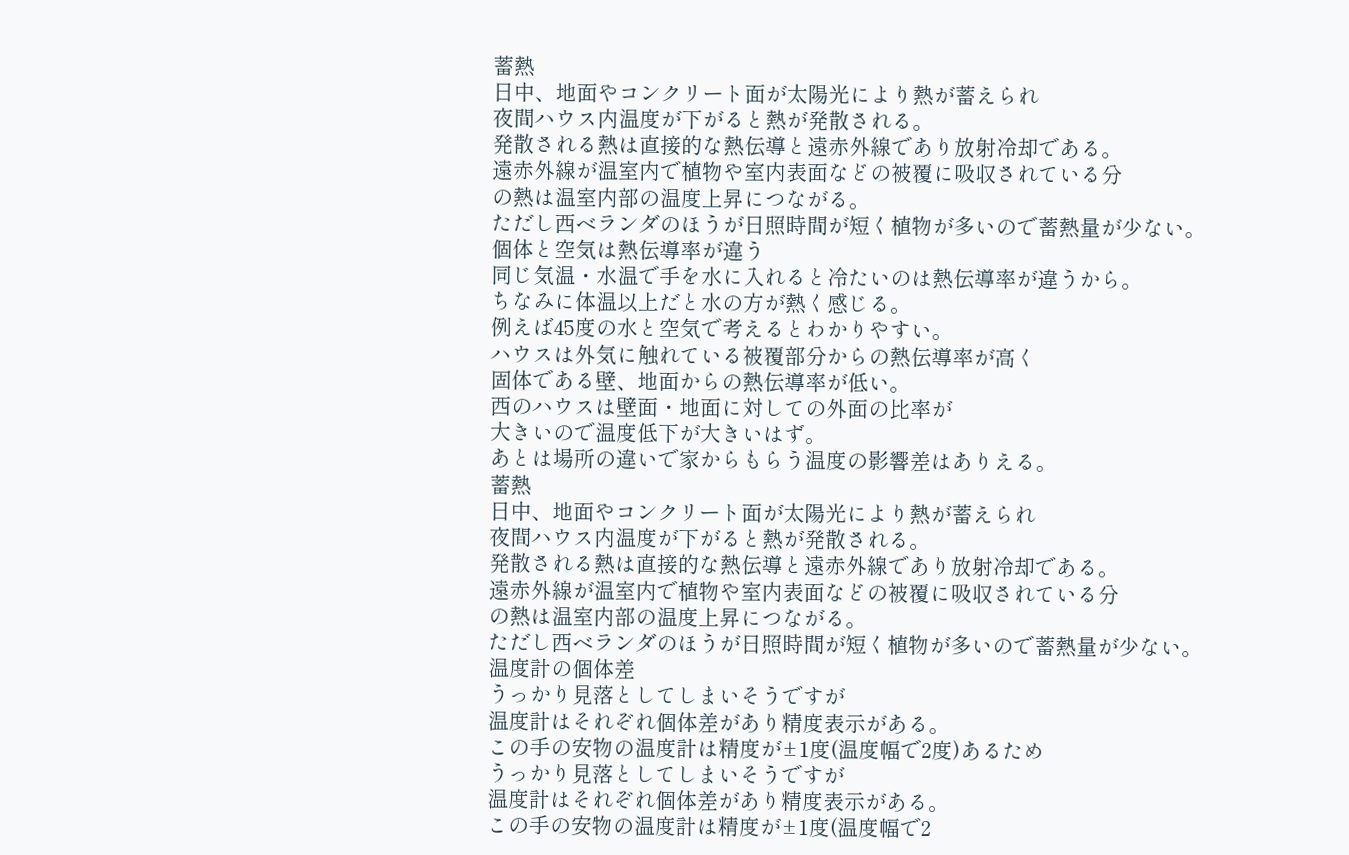蓄熱
日中、地面やコンクリート面が太陽光により熱が蓄えられ
夜間ハウス内温度が下がると熱が発散される。
発散される熱は直接的な熱伝導と遠赤外線であり放射冷却である。
遠赤外線が温室内で植物や室内表面などの被覆に吸収されている分
の熱は温室内部の温度上昇につながる。
ただし西ベランダのほうが日照時間が短く植物が多いので蓄熱量が少ない。
個体と空気は熱伝導率が違う
同じ気温・水温で手を水に入れると冷たいのは熱伝導率が違うから。
ちなみに体温以上だと水の方が熱く感じる。
例えば45度の水と空気で考えるとわかりやすい。
ハウスは外気に触れている被覆部分からの熱伝導率が高く
固体である壁、地面からの熱伝導率が低い。
西のハウスは壁面・地面に対しての外面の比率が
大きいので温度低下が大きいはず。
あとは場所の違いで家からもらう温度の影響差はありえる。
蓄熱
日中、地面やコンクリート面が太陽光により熱が蓄えられ
夜間ハウス内温度が下がると熱が発散される。
発散される熱は直接的な熱伝導と遠赤外線であり放射冷却である。
遠赤外線が温室内で植物や室内表面などの被覆に吸収されている分
の熱は温室内部の温度上昇につながる。
ただし西ベランダのほうが日照時間が短く植物が多いので蓄熱量が少ない。
温度計の個体差
うっかり見落としてしまいそうですが
温度計はそれぞれ個体差があり精度表示がある。
この手の安物の温度計は精度が±1度(温度幅で2度)あるため
うっかり見落としてしまいそうですが
温度計はそれぞれ個体差があり精度表示がある。
この手の安物の温度計は精度が±1度(温度幅で2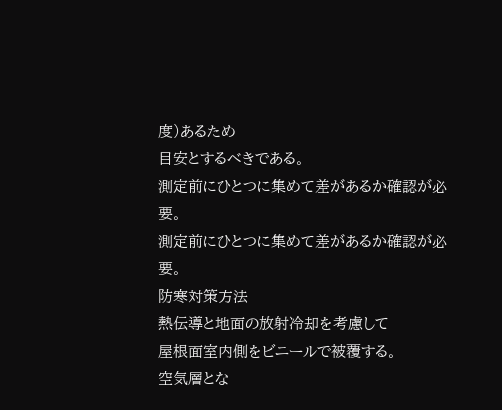度)あるため
目安とするべきである。
測定前にひとつに集めて差があるか確認が必要。
測定前にひとつに集めて差があるか確認が必要。
防寒対策方法
熱伝導と地面の放射冷却を考慮して
屋根面室内側をビニールで被覆する。
空気層とな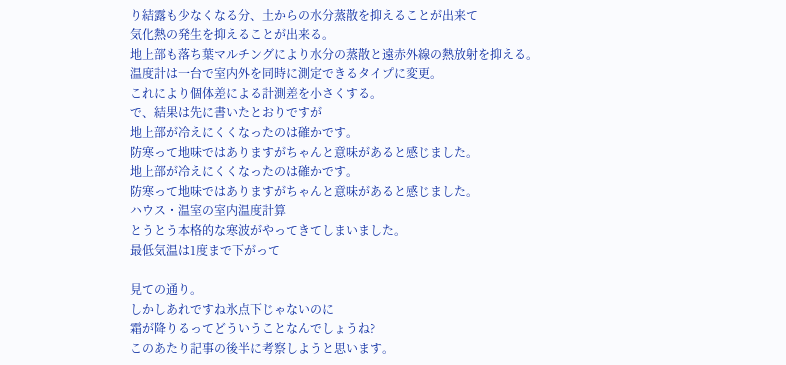り結露も少なくなる分、土からの水分蒸散を抑えることが出来て
気化熱の発生を抑えることが出来る。
地上部も落ち葉マルチングにより水分の蒸散と遠赤外線の熱放射を抑える。
温度計は一台で室内外を同時に測定できるタイプに変更。
これにより個体差による計測差を小さくする。
で、結果は先に書いたとおりですが
地上部が冷えにくくなったのは確かです。
防寒って地味ではありますがちゃんと意味があると感じました。
地上部が冷えにくくなったのは確かです。
防寒って地味ではありますがちゃんと意味があると感じました。
ハウス・温室の室内温度計算
とうとう本格的な寒波がやってきてしまいました。
最低気温は1度まで下がって

見ての通り。
しかしあれですね氷点下じゃないのに
霜が降りるってどういうことなんでしょうね?
このあたり記事の後半に考察しようと思います。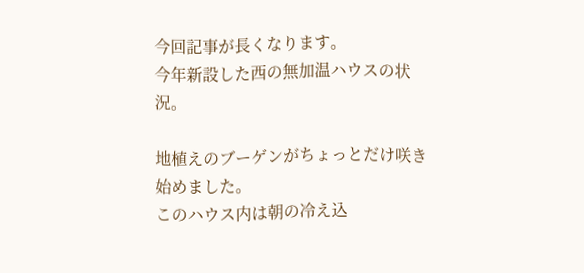今回記事が長くなります。
今年新設した西の無加温ハウスの状況。

地植えのブーゲンがちょっとだけ咲き始めました。
このハウス内は朝の冷え込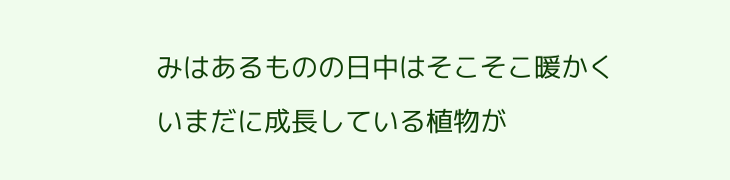みはあるものの日中はそこそこ暖かく
いまだに成長している植物が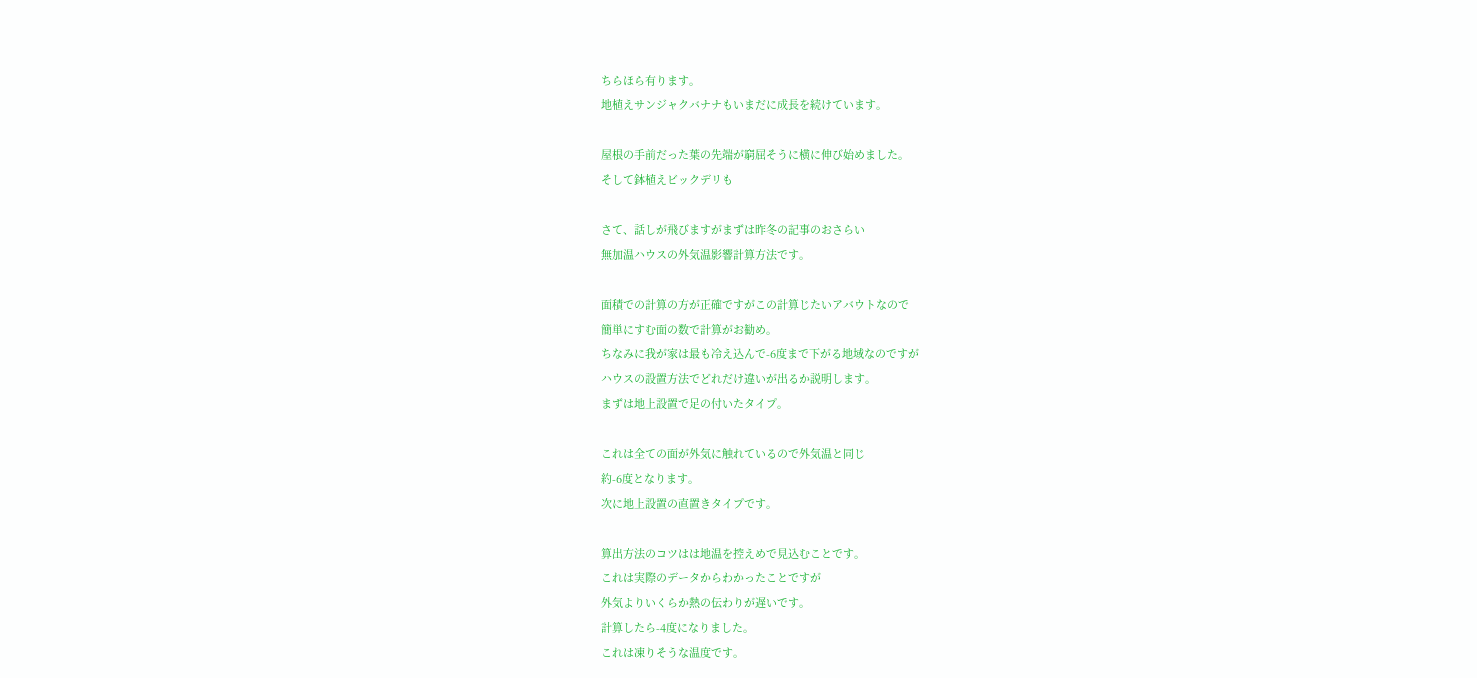ちらほら有ります。
地植えサンジャクバナナもいまだに成長を続けています。

屋根の手前だった葉の先端が窮屈そうに横に伸び始めました。
そして鉢植えビックデリも

さて、話しが飛びますがまずは昨冬の記事のおさらい
無加温ハウスの外気温影響計算方法です。

面積での計算の方が正確ですがこの計算じたいアバウトなので
簡単にすむ面の数で計算がお勧め。
ちなみに我が家は最も冷え込んで-6度まで下がる地域なのですが
ハウスの設置方法でどれだけ違いが出るか説明します。
まずは地上設置で足の付いたタイプ。

これは全ての面が外気に触れているので外気温と同じ
約-6度となります。
次に地上設置の直置きタイプです。

算出方法のコツはは地温を控えめで見込むことです。
これは実際のデータからわかったことですが
外気よりいくらか熱の伝わりが遅いです。
計算したら-4度になりました。
これは凍りそうな温度です。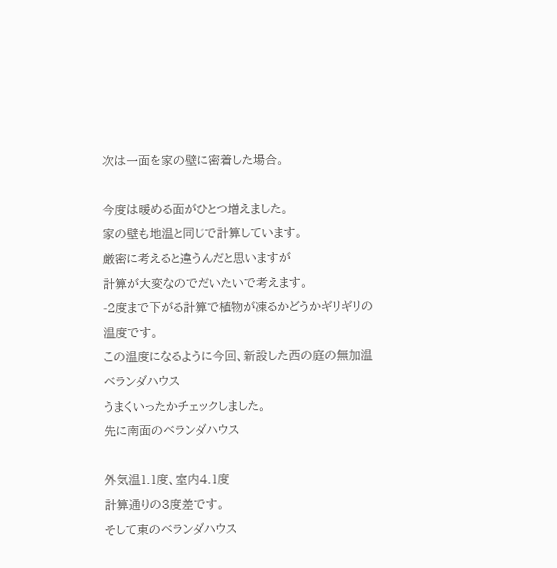次は一面を家の壁に密着した場合。

今度は暖める面がひとつ増えました。
家の壁も地温と同じで計算しています。
厳密に考えると違うんだと思いますが
計算が大変なのでだいたいで考えます。
-2度まで下がる計算で植物が凍るかどうかギリギリの温度です。
この温度になるように今回、新設した西の庭の無加温ベランダハウス
うまくいったかチェックしました。
先に南面のベランダハウス

外気温1.1度、室内4.1度
計算通りの3度差です。
そして東のベランダハウス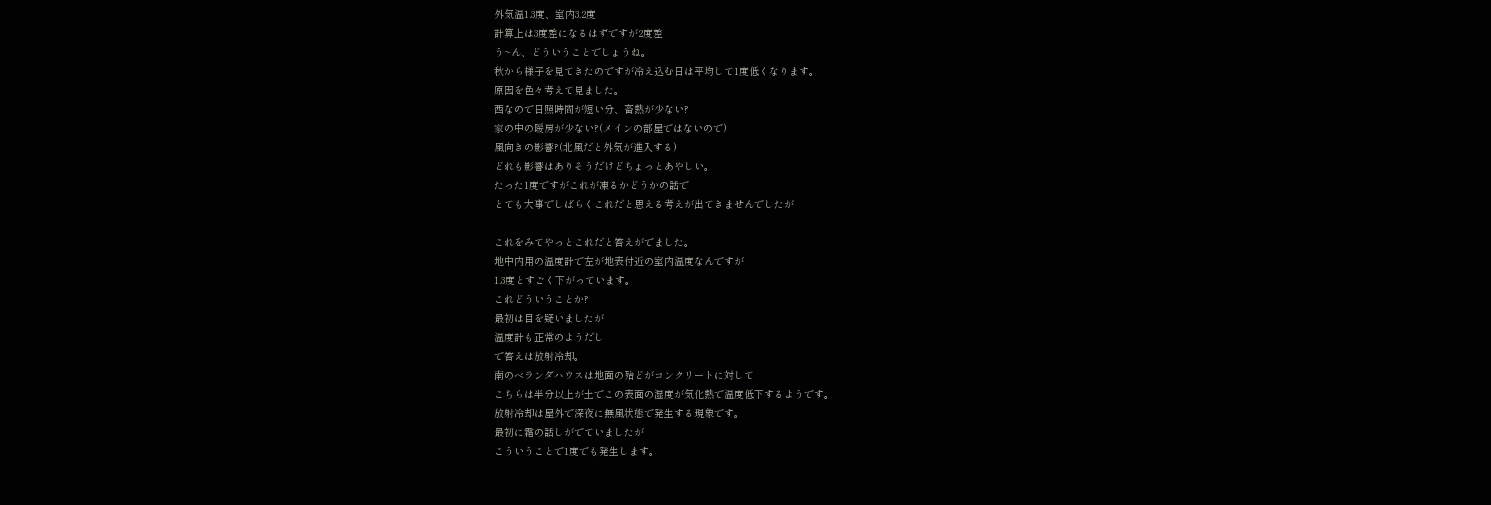外気温1.3度、室内3.2度
計算上は3度差になるはずですが2度差
う~ん、どういうことでしょうね。
秋から様子を見てきたのですが冷え込む日は平均して1度低くなります。
原因を色々考えて見ました。
西なので日照時間が短い分、畜熱が少ない?
家の中の暖房が少ない?(メインの部屋ではないので)
風向きの影響?(北風だと外気が進入する)
どれも影響はありそうだけどちょっとあやしい。
たった1度ですがこれが凍るかどうかの話で
とても大事でしばらくこれだと思える考えが出てきませんでしたが

これをみてやっとこれだと答えがでました。
地中内用の温度計で左が地表付近の室内温度なんですが
1.3度とすごく下がっています。
これどういうことか?
最初は目を疑いましたが
温度計も正常のようだし
で答えは放射冷却。
南のベランダハウスは地面の殆どがコンクリートに対して
こちらは半分以上が土でこの表面の湿度が気化熱で温度低下するようです。
放射冷却は屋外で深夜に無風状態で発生する現象です。
最初に霜の話しがでていましたが
こういうことで1度でも発生します。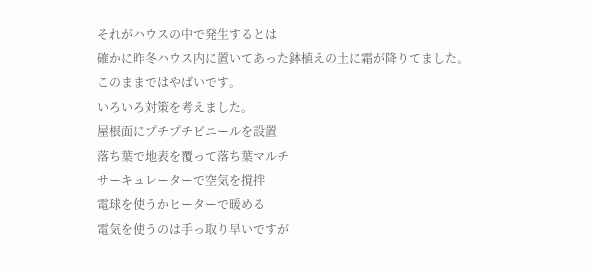それがハウスの中で発生するとは
確かに昨冬ハウス内に置いてあった鉢植えの土に霜が降りてました。
このままではやばいです。
いろいろ対策を考えました。
屋根面にプチプチビニールを設置
落ち葉で地表を覆って落ち葉マルチ
サーキュレーターで空気を撹拌
電球を使うかヒーターで暖める
電気を使うのは手っ取り早いですが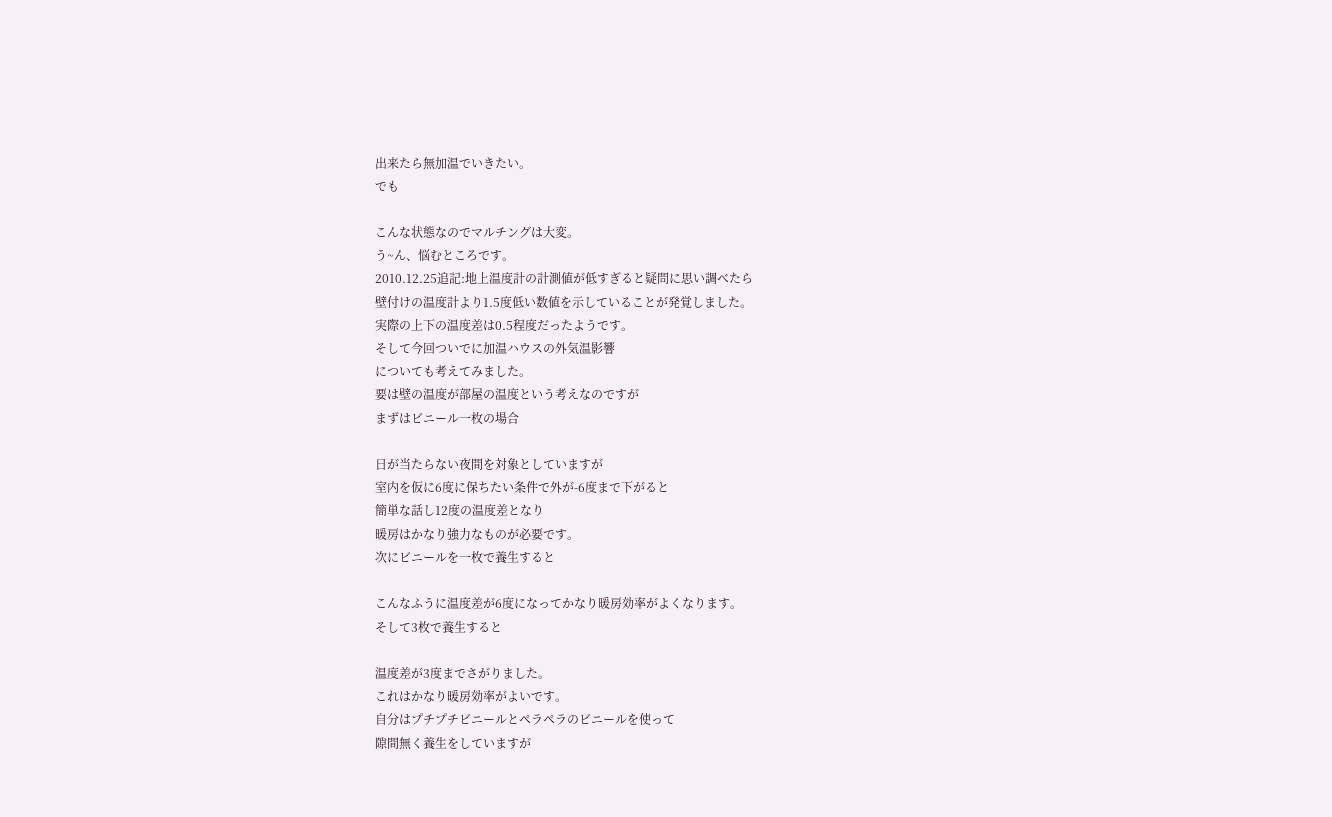出来たら無加温でいきたい。
でも

こんな状態なのでマルチングは大変。
う~ん、悩むところです。
2010.12.25追記:地上温度計の計測値が低すぎると疑問に思い調べたら
壁付けの温度計より1.5度低い数値を示していることが発覚しました。
実際の上下の温度差は0.5程度だったようです。
そして今回ついでに加温ハウスの外気温影響
についても考えてみました。
要は壁の温度が部屋の温度という考えなのですが
まずはビニール一枚の場合

日が当たらない夜間を対象としていますが
室内を仮に6度に保ちたい条件で外が-6度まで下がると
簡単な話し12度の温度差となり
暖房はかなり強力なものが必要です。
次にビニールを一枚で養生すると

こんなふうに温度差が6度になってかなり暖房効率がよくなります。
そして3枚で養生すると

温度差が3度までさがりました。
これはかなり暖房効率がよいです。
自分はプチプチビニールとペラペラのビニールを使って
隙間無く養生をしていますが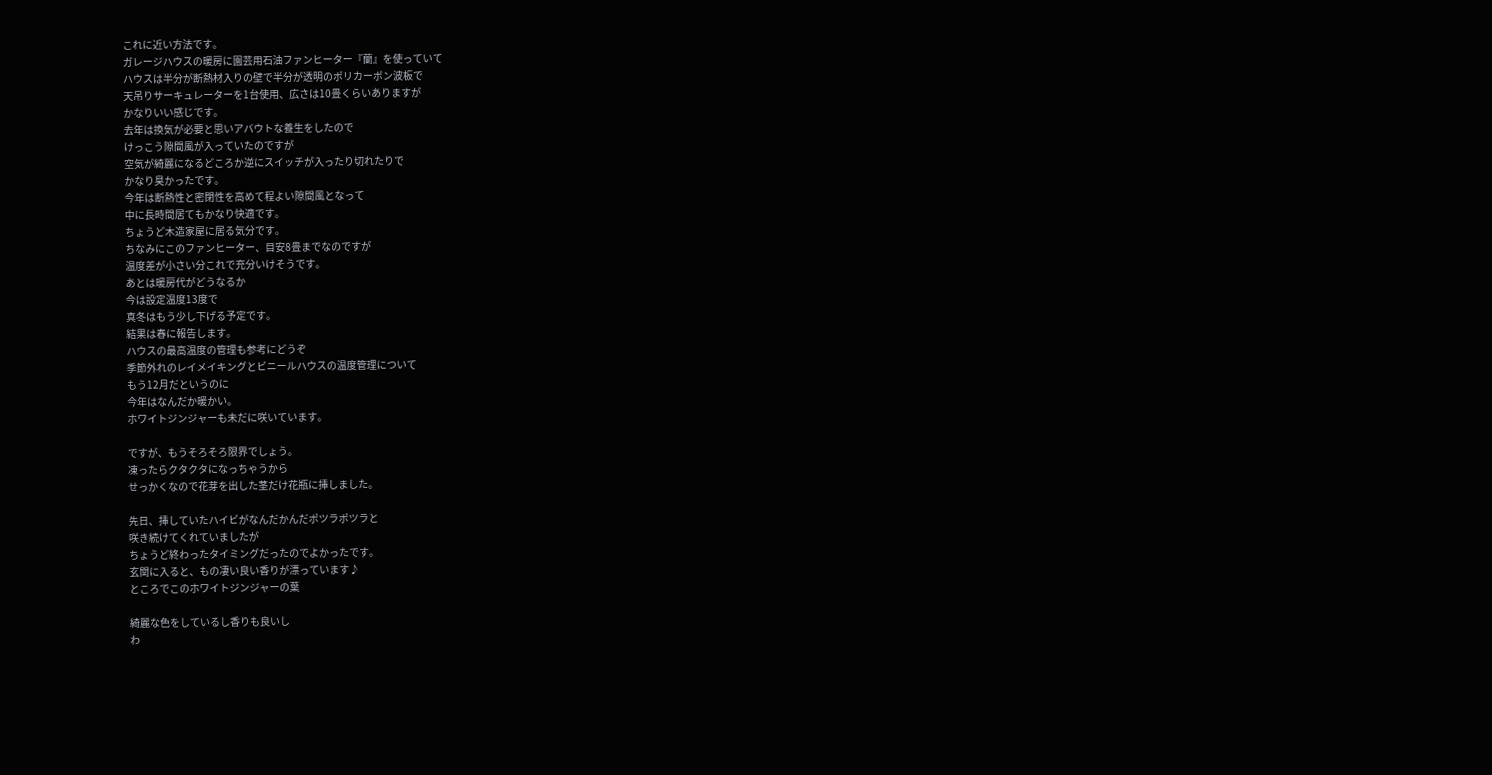これに近い方法です。
ガレージハウスの暖房に園芸用石油ファンヒーター『蘭』を使っていて
ハウスは半分が断熱材入りの壁で半分が透明のポリカーボン波板で
天吊りサーキュレーターを1台使用、広さは10畳くらいありますが
かなりいい感じです。
去年は換気が必要と思いアバウトな養生をしたので
けっこう隙間風が入っていたのですが
空気が綺麗になるどころか逆にスイッチが入ったり切れたりで
かなり臭かったです。
今年は断熱性と密閉性を高めて程よい隙間風となって
中に長時間居てもかなり快適です。
ちょうど木造家屋に居る気分です。
ちなみにこのファンヒーター、目安8畳までなのですが
温度差が小さい分これで充分いけそうです。
あとは暖房代がどうなるか
今は設定温度13度で
真冬はもう少し下げる予定です。
結果は春に報告します。
ハウスの最高温度の管理も参考にどうぞ
季節外れのレイメイキングとビニールハウスの温度管理について
もう12月だというのに
今年はなんだか暖かい。
ホワイトジンジャーも未だに咲いています。

ですが、もうそろそろ限界でしょう。
凍ったらクタクタになっちゃうから
せっかくなので花芽を出した茎だけ花瓶に挿しました。

先日、挿していたハイビがなんだかんだポツラポツラと
咲き続けてくれていましたが
ちょうど終わったタイミングだったのでよかったです。
玄関に入ると、もの凄い良い香りが漂っています♪
ところでこのホワイトジンジャーの葉

綺麗な色をしているし香りも良いし
わ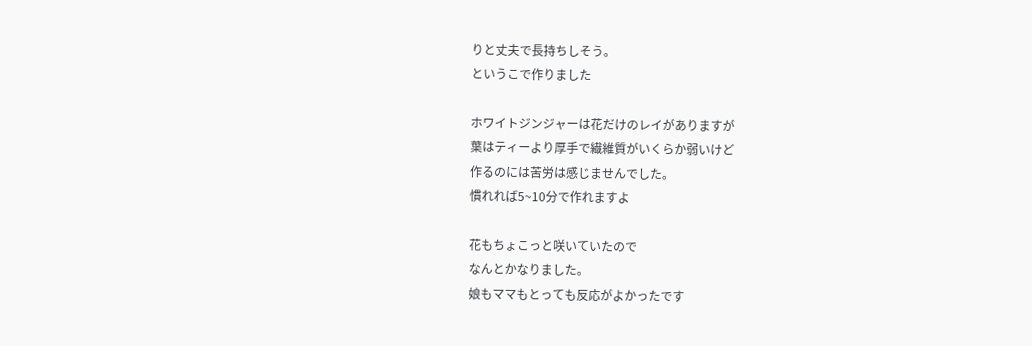りと丈夫で長持ちしそう。
というこで作りました

ホワイトジンジャーは花だけのレイがありますが
葉はティーより厚手で繊維質がいくらか弱いけど
作るのには苦労は感じませんでした。
慣れれば5~10分で作れますよ

花もちょこっと咲いていたので
なんとかなりました。
娘もママもとっても反応がよかったです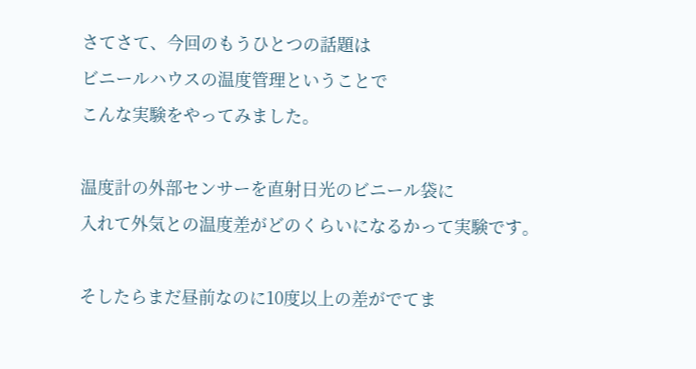さてさて、今回のもうひとつの話題は
ビニールハウスの温度管理ということで
こんな実験をやってみました。

温度計の外部センサーを直射日光のビニール袋に
入れて外気との温度差がどのくらいになるかって実験です。

そしたらまだ昼前なのに10度以上の差がでてま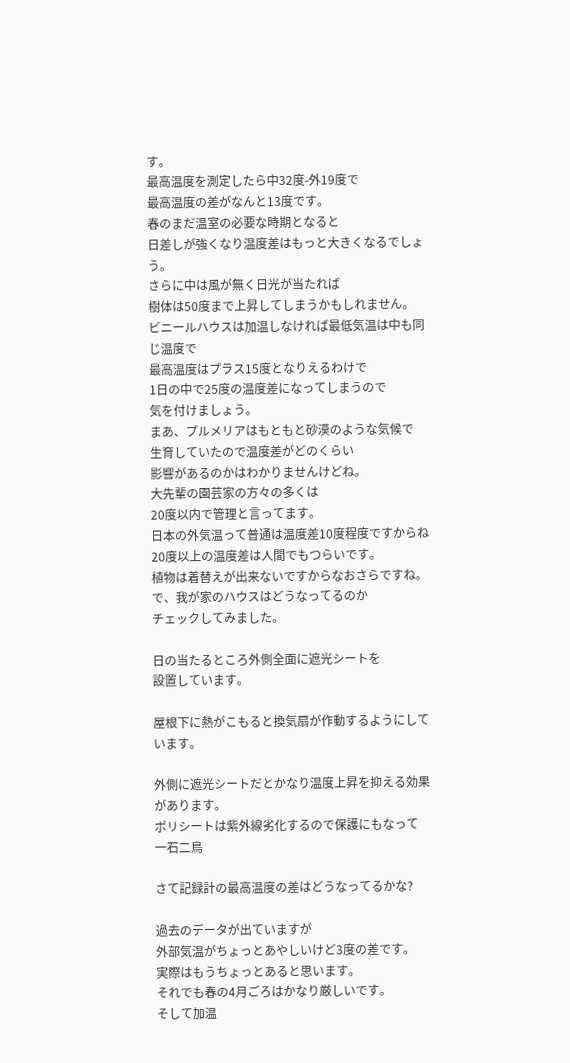す。
最高温度を測定したら中32度-外19度で
最高温度の差がなんと13度です。
春のまだ温室の必要な時期となると
日差しが強くなり温度差はもっと大きくなるでしょう。
さらに中は風が無く日光が当たれば
樹体は50度まで上昇してしまうかもしれません。
ビニールハウスは加温しなければ最低気温は中も同じ温度で
最高温度はプラス15度となりえるわけで
1日の中で25度の温度差になってしまうので
気を付けましょう。
まあ、プルメリアはもともと砂漠のような気候で
生育していたので温度差がどのくらい
影響があるのかはわかりませんけどね。
大先輩の園芸家の方々の多くは
20度以内で管理と言ってます。
日本の外気温って普通は温度差10度程度ですからね
20度以上の温度差は人間でもつらいです。
植物は着替えが出来ないですからなおさらですね。
で、我が家のハウスはどうなってるのか
チェックしてみました。

日の当たるところ外側全面に遮光シートを
設置しています。

屋根下に熱がこもると換気扇が作動するようにしています。

外側に遮光シートだとかなり温度上昇を抑える効果があります。
ポリシートは紫外線劣化するので保護にもなって
一石二鳥

さて記録計の最高温度の差はどうなってるかな?

過去のデータが出ていますが
外部気温がちょっとあやしいけど3度の差です。
実際はもうちょっとあると思います。
それでも春の4月ごろはかなり厳しいです。
そして加温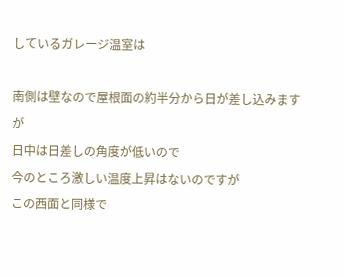しているガレージ温室は

南側は壁なので屋根面の約半分から日が差し込みますが
日中は日差しの角度が低いので
今のところ激しい温度上昇はないのですが
この西面と同様で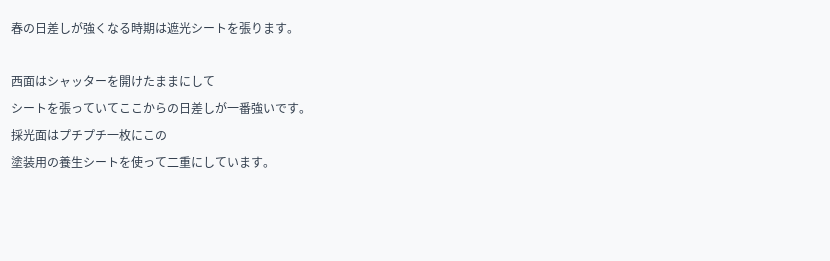春の日差しが強くなる時期は遮光シートを張ります。

西面はシャッターを開けたままにして
シートを張っていてここからの日差しが一番強いです。
採光面はプチプチ一枚にこの
塗装用の養生シートを使って二重にしています。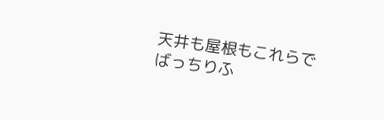天井も屋根もこれらでばっちりふ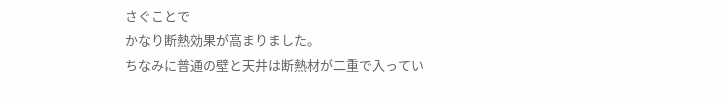さぐことで
かなり断熱効果が高まりました。
ちなみに普通の壁と天井は断熱材が二重で入ってい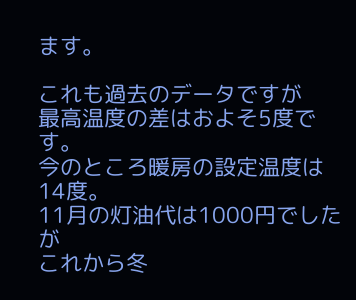ます。

これも過去のデータですが
最高温度の差はおよそ5度です。
今のところ暖房の設定温度は14度。
11月の灯油代は1000円でしたが
これから冬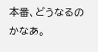本番、どうなるのかなあ。